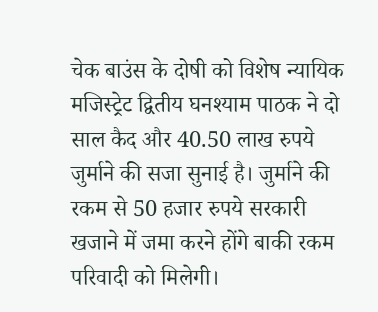चेक बाउंस के दोषी को विशेष न्यायिक मजिस्ट्रेट द्वितीय घनश्याम पाठक ने दो साल कैद और 40.50 लाख रुपये जुर्माने की सजा सुनाई है। जुर्माने की रकम से 50 हजार रुपये सरकारी खजाने में जमा करने होंगे बाकी रकम परिवादी को मिलेगी।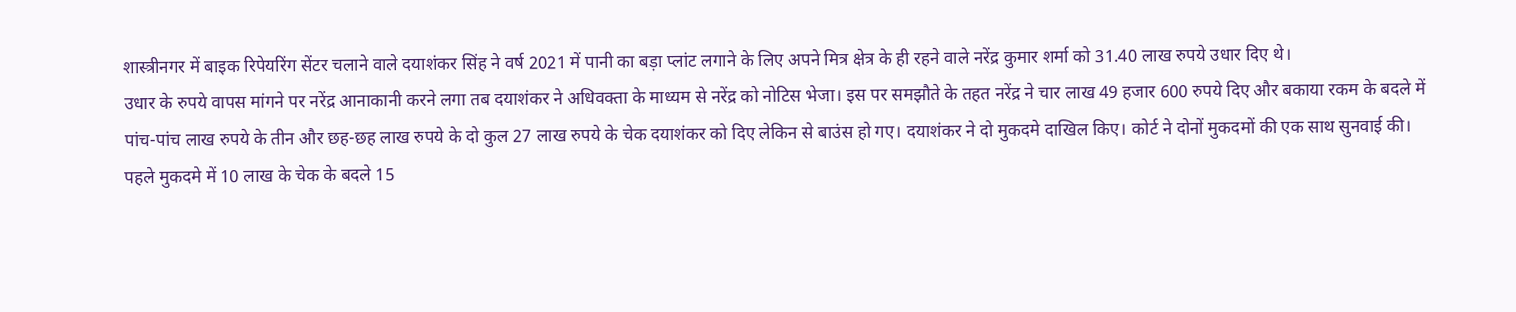शास्त्रीनगर में बाइक रिपेयरिंग सेंटर चलाने वाले दयाशंकर सिंह ने वर्ष 2021 में पानी का बड़ा प्लांट लगाने के लिए अपने मित्र क्षेत्र के ही रहने वाले नरेंद्र कुमार शर्मा को 31.40 लाख रुपये उधार दिए थे।
उधार के रुपये वापस मांगने पर नरेंद्र आनाकानी करने लगा तब दयाशंकर ने अधिवक्ता के माध्यम से नरेंद्र को नोटिस भेजा। इस पर समझौते के तहत नरेंद्र ने चार लाख 49 हजार 600 रुपये दिए और बकाया रकम के बदले में पांच-पांच लाख रुपये के तीन और छह-छह लाख रुपये के दो कुल 27 लाख रुपये के चेक दयाशंकर को दिए लेकिन से बाउंस हो गए। दयाशंकर ने दो मुकदमे दाखिल किए। कोर्ट ने दोनों मुकदमों की एक साथ सुनवाई की।
पहले मुकदमे में 10 लाख के चेक के बदले 15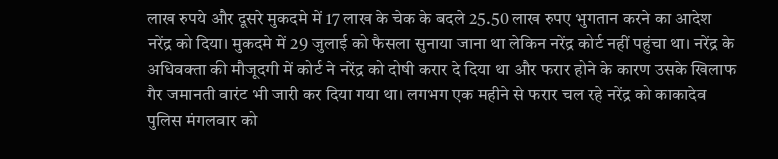लाख रुपये और दूसरे मुकदमे में 17 लाख के चेक के बदले 25.50 लाख रुपए भुगतान करने का आदेश नरेंद्र को दिया। मुकदमे में 29 जुलाई को फैसला सुनाया जाना था लेकिन नरेंद्र कोर्ट नहीं पहुंचा था। नरेंद्र के अधिवक्ता की मौजूदगी में कोर्ट ने नरेंद्र को दोषी करार दे दिया था और फरार होने के कारण उसके खिलाफ गैर जमानती वारंट भी जारी कर दिया गया था। लगभग एक महीने से फरार चल रहे नरेंद्र को काकादेव पुलिस मंगलवार को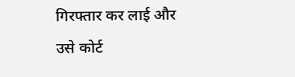गिरफ्तार कर लाई और उसे कोर्ट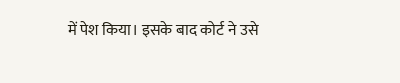में पेश किया। इसके बाद कोर्ट ने उसे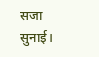सजा सुनाई।